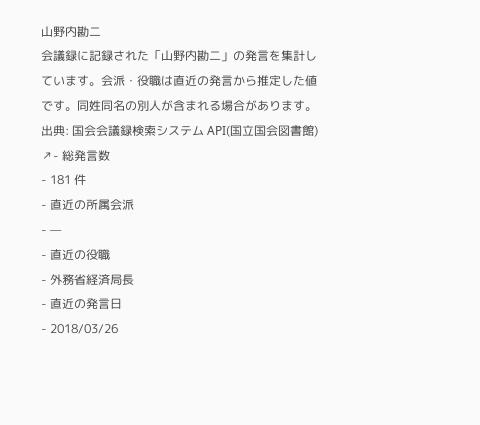山野内勘二
会議録に記録された「山野内勘二」の発言を集計しています。会派・役職は直近の発言から推定した値です。同姓同名の別人が含まれる場合があります。
出典: 国会会議録検索システム API(国立国会図書館) ↗- 総発言数
- 181 件
- 直近の所属会派
- —
- 直近の役職
- 外務省経済局長
- 直近の発言日
- 2018/03/26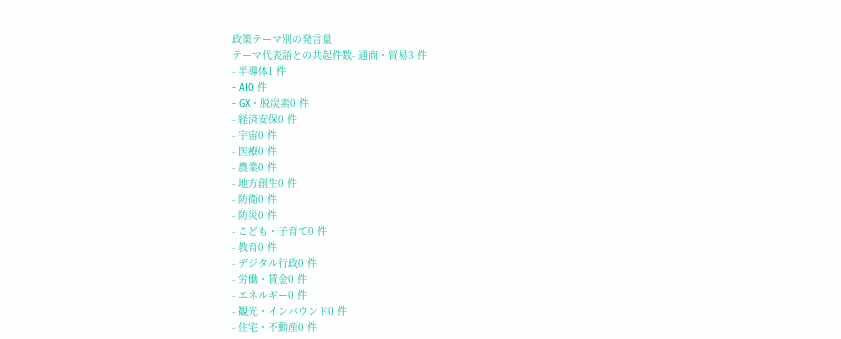政策テーマ別の発言量
テーマ代表語との共起件数- 通商・貿易3 件
- 半導体1 件
- AI0 件
- GX・脱炭素0 件
- 経済安保0 件
- 宇宙0 件
- 医療0 件
- 農業0 件
- 地方創生0 件
- 防衛0 件
- 防災0 件
- こども・子育て0 件
- 教育0 件
- デジタル行政0 件
- 労働・賃金0 件
- エネルギー0 件
- 観光・インバウンド0 件
- 住宅・不動産0 件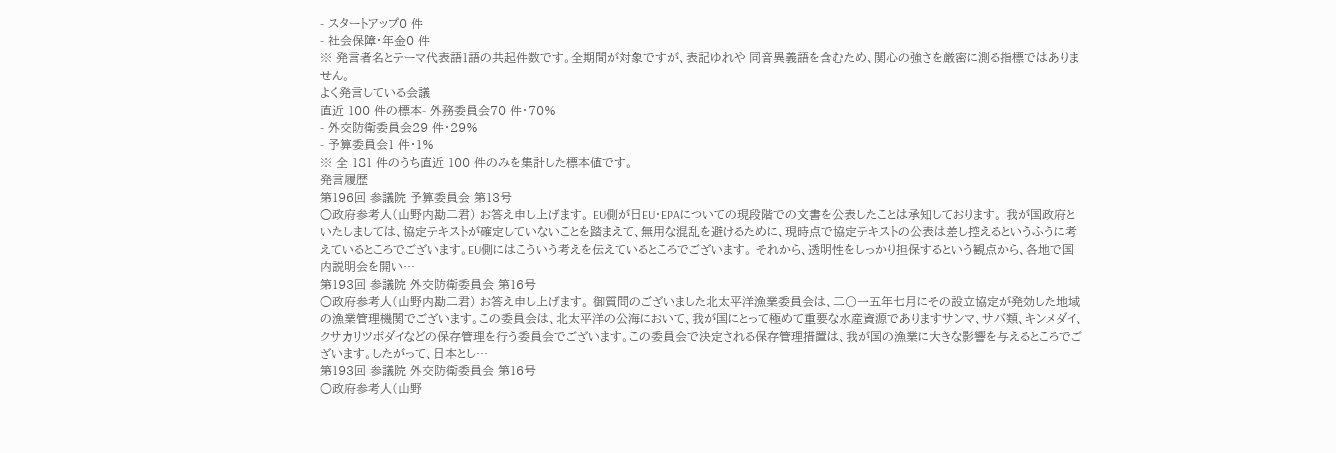- スタートアップ0 件
- 社会保障・年金0 件
※ 発言者名とテーマ代表語1語の共起件数です。全期間が対象ですが、表記ゆれや 同音異義語を含むため、関心の強さを厳密に測る指標ではありません。
よく発言している会議
直近 100 件の標本- 外務委員会70 件・70%
- 外交防衛委員会29 件・29%
- 予算委員会1 件・1%
※ 全 181 件のうち直近 100 件のみを集計した標本値です。
発言履歴
第196回 参議院 予算委員会 第13号
○政府参考人(山野内勘二君) お答え申し上げます。 EU側が日EU・EPAについての現段階での文書を公表したことは承知しております。 我が国政府といたしましては、協定テキストが確定していないことを踏まえて、無用な混乱を避けるために、現時点で協定テキストの公表は差し控えるというふうに考えているところでございます。EU側にはこういう考えを伝えているところでございます。 それから、透明性をしっかり担保するという観点から、各地で国内説明会を開い…
第193回 参議院 外交防衛委員会 第16号
○政府参考人(山野内勘二君) お答え申し上げます。 御質問のございました北太平洋漁業委員会は、二〇一五年七月にその設立協定が発効した地域の漁業管理機関でございます。この委員会は、北太平洋の公海において、我が国にとって極めて重要な水産資源でありますサンマ、サバ類、キンメダイ、クサカリツボダイなどの保存管理を行う委員会でございます。この委員会で決定される保存管理措置は、我が国の漁業に大きな影響を与えるところでございます。したがって、日本とし…
第193回 参議院 外交防衛委員会 第16号
○政府参考人(山野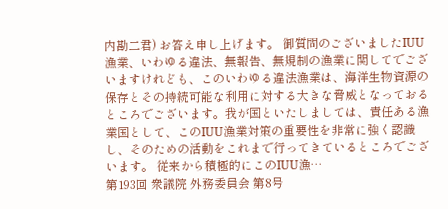内勘二君) お答え申し上げます。 御質問のございましたIUU漁業、いわゆる違法、無報告、無規制の漁業に関してでございますけれども、このいわゆる違法漁業は、海洋生物資源の保存とその持続可能な利用に対する大きな脅威となっておるところでございます。我が国といたしましては、責任ある漁業国として、このIUU漁業対策の重要性を非常に強く認識し、そのための活動をこれまで行ってきているところでございます。 従来から積極的にこのIUU漁…
第193回 衆議院 外務委員会 第8号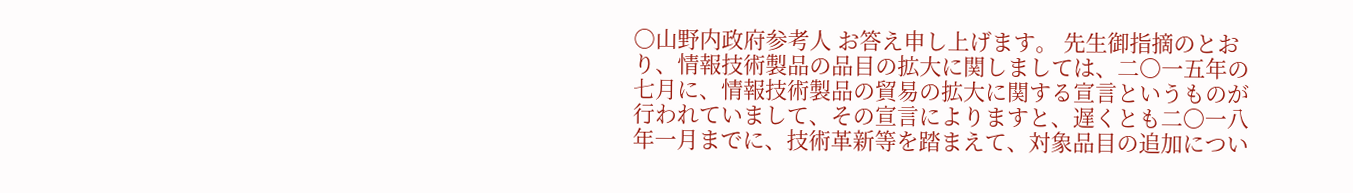○山野内政府参考人 お答え申し上げます。 先生御指摘のとおり、情報技術製品の品目の拡大に関しましては、二〇一五年の七月に、情報技術製品の貿易の拡大に関する宣言というものが行われていまして、その宣言によりますと、遅くとも二〇一八年一月までに、技術革新等を踏まえて、対象品目の追加につい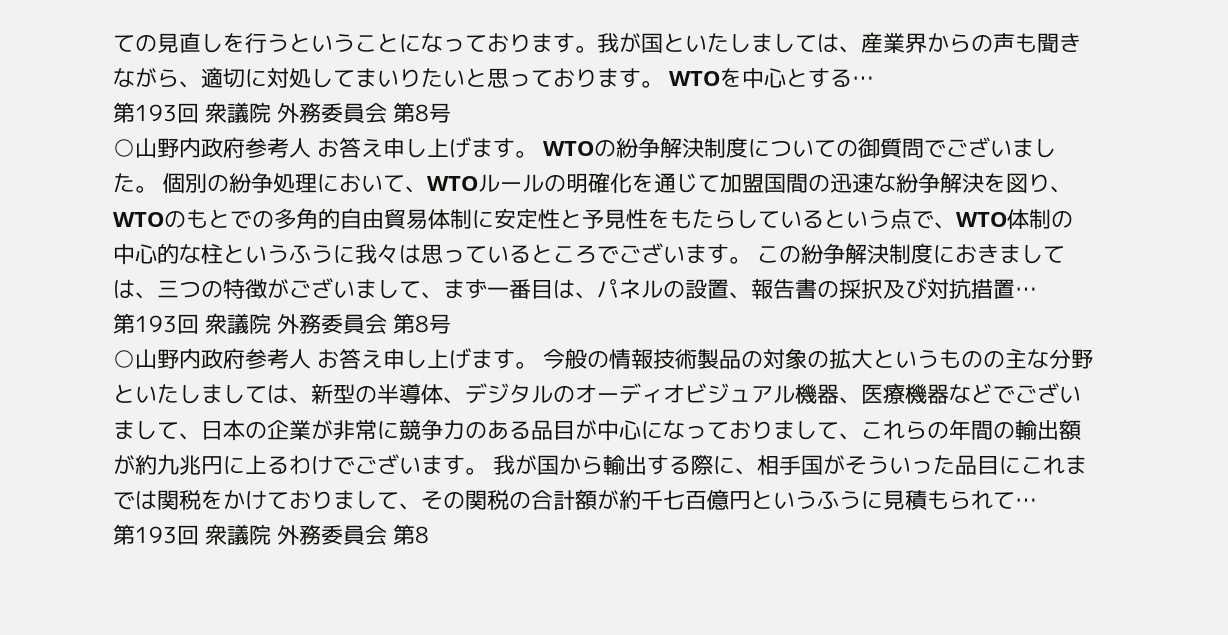ての見直しを行うということになっております。我が国といたしましては、産業界からの声も聞きながら、適切に対処してまいりたいと思っております。 WTOを中心とする…
第193回 衆議院 外務委員会 第8号
○山野内政府参考人 お答え申し上げます。 WTOの紛争解決制度についての御質問でございました。 個別の紛争処理において、WTOルールの明確化を通じて加盟国間の迅速な紛争解決を図り、WTOのもとでの多角的自由貿易体制に安定性と予見性をもたらしているという点で、WTO体制の中心的な柱というふうに我々は思っているところでございます。 この紛争解決制度におきましては、三つの特徴がございまして、まず一番目は、パネルの設置、報告書の採択及び対抗措置…
第193回 衆議院 外務委員会 第8号
○山野内政府参考人 お答え申し上げます。 今般の情報技術製品の対象の拡大というものの主な分野といたしましては、新型の半導体、デジタルのオーディオビジュアル機器、医療機器などでございまして、日本の企業が非常に競争力のある品目が中心になっておりまして、これらの年間の輸出額が約九兆円に上るわけでございます。 我が国から輸出する際に、相手国がそういった品目にこれまでは関税をかけておりまして、その関税の合計額が約千七百億円というふうに見積もられて…
第193回 衆議院 外務委員会 第8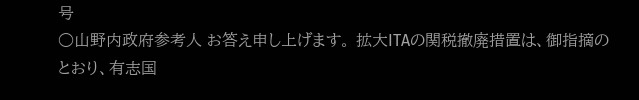号
○山野内政府参考人 お答え申し上げます。 拡大ITAの関税撤廃措置は、御指摘のとおり、有志国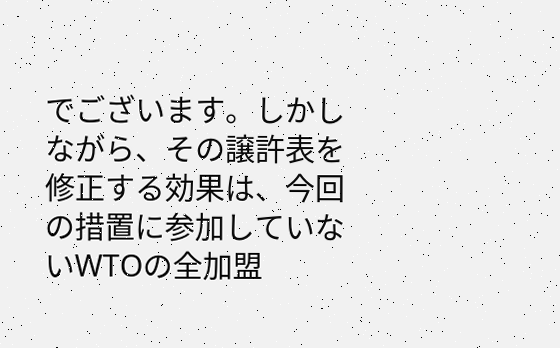でございます。しかしながら、その譲許表を修正する効果は、今回の措置に参加していないWTOの全加盟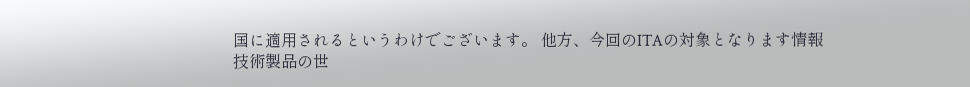国に適用されるというわけでございます。 他方、今回のITAの対象となります情報技術製品の世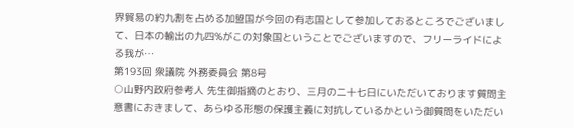界貿易の約九割を占める加盟国が今回の有志国として参加しておるところでございまして、日本の輸出の九四%がこの対象国ということでございますので、フリーライドによる我が…
第193回 衆議院 外務委員会 第8号
○山野内政府参考人 先生御指摘のとおり、三月の二十七日にいただいております質問主意書におきまして、あらゆる形態の保護主義に対抗しているかという御質問をいただい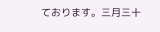ております。三月三十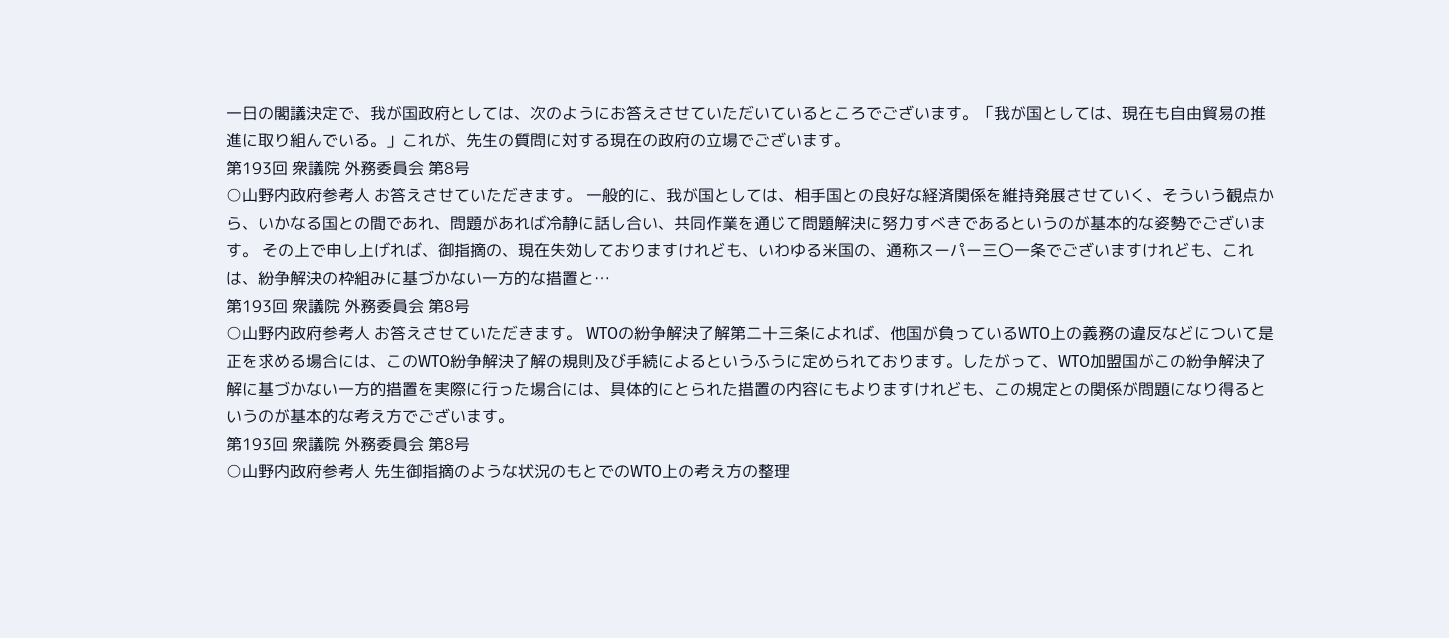一日の閣議決定で、我が国政府としては、次のようにお答えさせていただいているところでございます。「我が国としては、現在も自由貿易の推進に取り組んでいる。」これが、先生の質問に対する現在の政府の立場でございます。
第193回 衆議院 外務委員会 第8号
○山野内政府参考人 お答えさせていただきます。 一般的に、我が国としては、相手国との良好な経済関係を維持発展させていく、そういう観点から、いかなる国との間であれ、問題があれば冷静に話し合い、共同作業を通じて問題解決に努力すべきであるというのが基本的な姿勢でございます。 その上で申し上げれば、御指摘の、現在失効しておりますけれども、いわゆる米国の、通称スーパー三〇一条でございますけれども、これは、紛争解決の枠組みに基づかない一方的な措置と…
第193回 衆議院 外務委員会 第8号
○山野内政府参考人 お答えさせていただきます。 WTOの紛争解決了解第二十三条によれば、他国が負っているWTO上の義務の違反などについて是正を求める場合には、このWTO紛争解決了解の規則及び手続によるというふうに定められております。したがって、WTO加盟国がこの紛争解決了解に基づかない一方的措置を実際に行った場合には、具体的にとられた措置の内容にもよりますけれども、この規定との関係が問題になり得るというのが基本的な考え方でございます。
第193回 衆議院 外務委員会 第8号
○山野内政府参考人 先生御指摘のような状況のもとでのWTO上の考え方の整理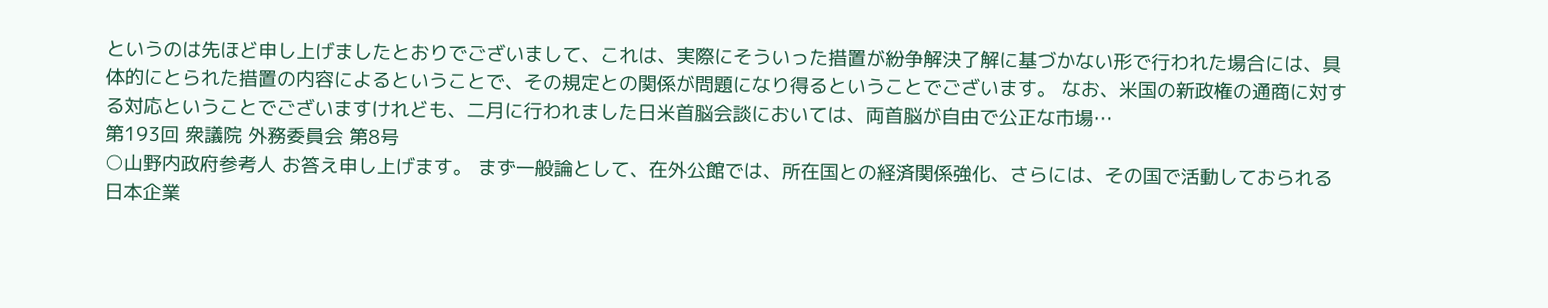というのは先ほど申し上げましたとおりでございまして、これは、実際にそういった措置が紛争解決了解に基づかない形で行われた場合には、具体的にとられた措置の内容によるということで、その規定との関係が問題になり得るということでございます。 なお、米国の新政権の通商に対する対応ということでございますけれども、二月に行われました日米首脳会談においては、両首脳が自由で公正な市場…
第193回 衆議院 外務委員会 第8号
○山野内政府参考人 お答え申し上げます。 まず一般論として、在外公館では、所在国との経済関係強化、さらには、その国で活動しておられる日本企業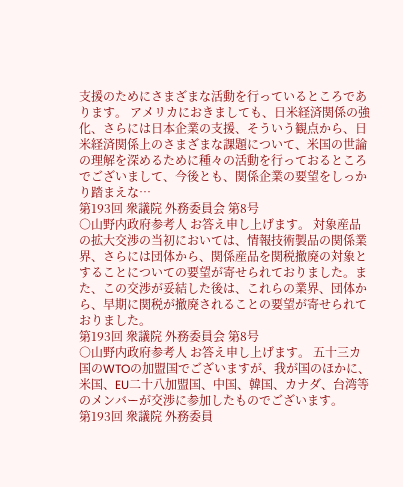支援のためにさまざまな活動を行っているところであります。 アメリカにおきましても、日米経済関係の強化、さらには日本企業の支援、そういう観点から、日米経済関係上のさまざまな課題について、米国の世論の理解を深めるために種々の活動を行っておるところでございまして、今後とも、関係企業の要望をしっかり踏まえな…
第193回 衆議院 外務委員会 第8号
○山野内政府参考人 お答え申し上げます。 対象産品の拡大交渉の当初においては、情報技術製品の関係業界、さらには団体から、関係産品を関税撤廃の対象とすることについての要望が寄せられておりました。また、この交渉が妥結した後は、これらの業界、団体から、早期に関税が撤廃されることの要望が寄せられておりました。
第193回 衆議院 外務委員会 第8号
○山野内政府参考人 お答え申し上げます。 五十三カ国のWTOの加盟国でございますが、我が国のほかに、米国、EU二十八加盟国、中国、韓国、カナダ、台湾等のメンバーが交渉に参加したものでございます。
第193回 衆議院 外務委員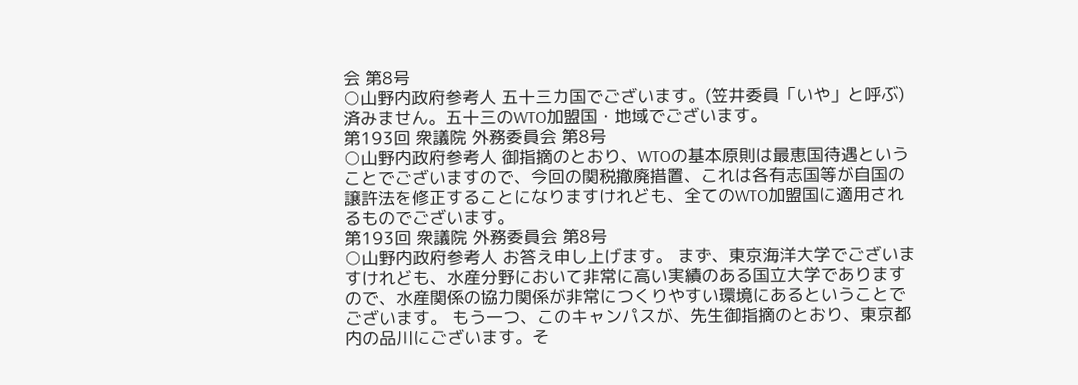会 第8号
○山野内政府参考人 五十三カ国でございます。(笠井委員「いや」と呼ぶ)済みません。五十三のWTO加盟国・地域でございます。
第193回 衆議院 外務委員会 第8号
○山野内政府参考人 御指摘のとおり、WTOの基本原則は最恵国待遇ということでございますので、今回の関税撤廃措置、これは各有志国等が自国の譲許法を修正することになりますけれども、全てのWTO加盟国に適用されるものでございます。
第193回 衆議院 外務委員会 第8号
○山野内政府参考人 お答え申し上げます。 まず、東京海洋大学でございますけれども、水産分野において非常に高い実績のある国立大学でありますので、水産関係の協力関係が非常につくりやすい環境にあるということでございます。 もう一つ、このキャンパスが、先生御指摘のとおり、東京都内の品川にございます。そ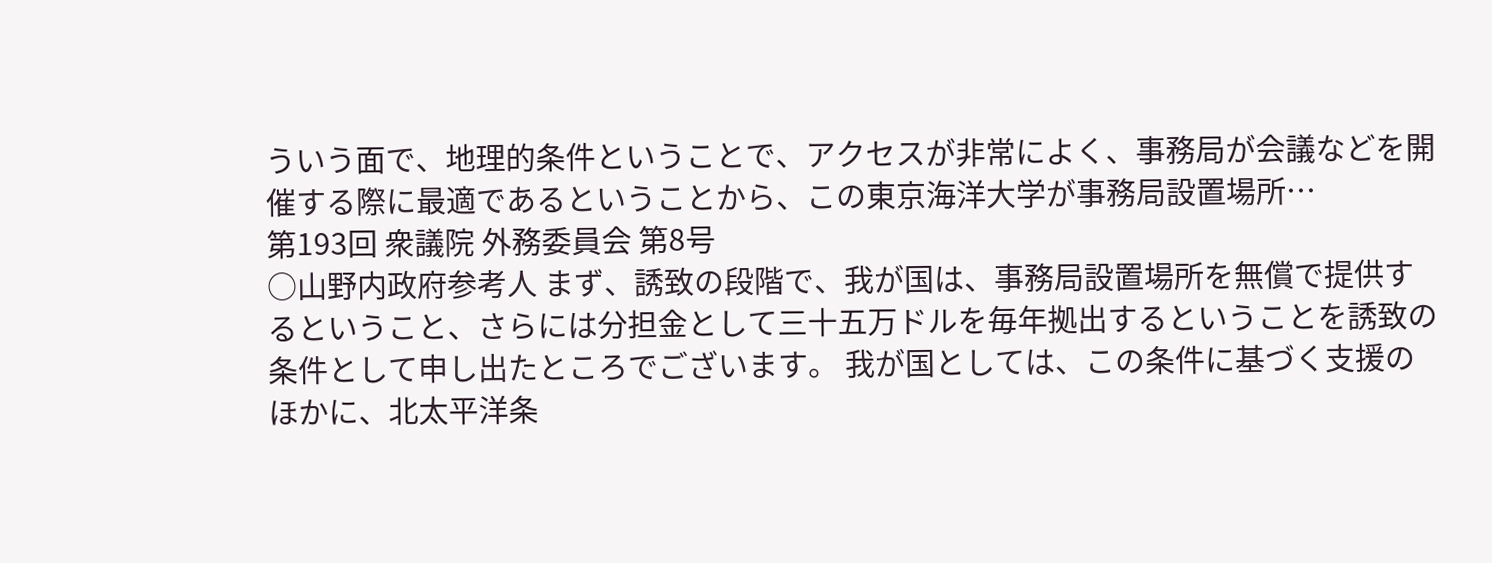ういう面で、地理的条件ということで、アクセスが非常によく、事務局が会議などを開催する際に最適であるということから、この東京海洋大学が事務局設置場所…
第193回 衆議院 外務委員会 第8号
○山野内政府参考人 まず、誘致の段階で、我が国は、事務局設置場所を無償で提供するということ、さらには分担金として三十五万ドルを毎年拠出するということを誘致の条件として申し出たところでございます。 我が国としては、この条件に基づく支援のほかに、北太平洋条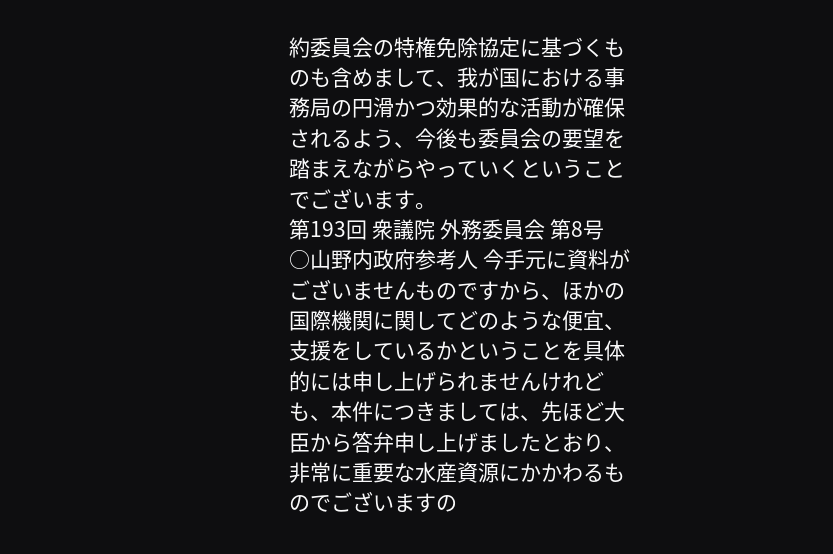約委員会の特権免除協定に基づくものも含めまして、我が国における事務局の円滑かつ効果的な活動が確保されるよう、今後も委員会の要望を踏まえながらやっていくということでございます。
第193回 衆議院 外務委員会 第8号
○山野内政府参考人 今手元に資料がございませんものですから、ほかの国際機関に関してどのような便宜、支援をしているかということを具体的には申し上げられませんけれども、本件につきましては、先ほど大臣から答弁申し上げましたとおり、非常に重要な水産資源にかかわるものでございますの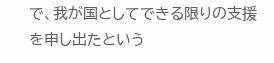で、我が国としてできる限りの支援を申し出たという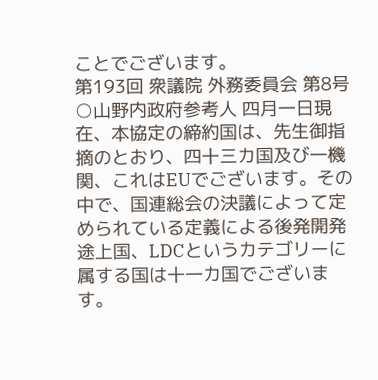ことでございます。
第193回 衆議院 外務委員会 第8号
○山野内政府参考人 四月一日現在、本協定の締約国は、先生御指摘のとおり、四十三カ国及び一機関、これはEUでございます。その中で、国連総会の決議によって定められている定義による後発開発途上国、LDCというカテゴリーに属する国は十一カ国でございます。